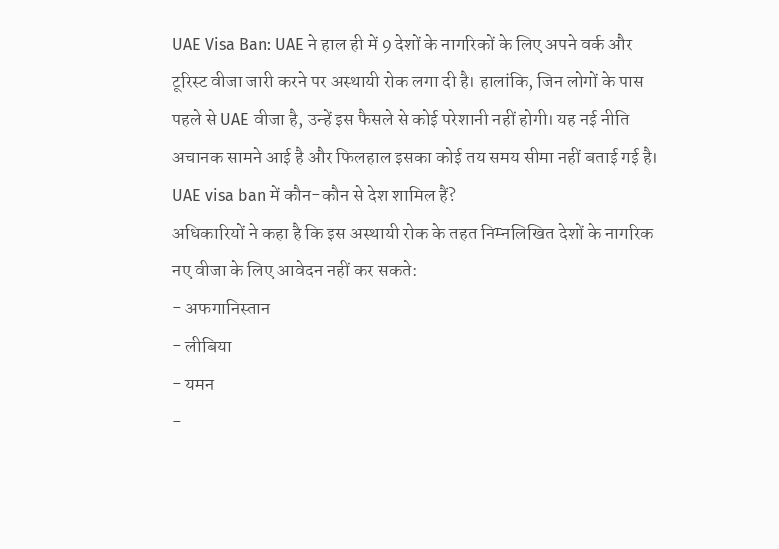UAE Visa Ban: UAE ने हाल ही में 9 देशों के नागरिकों के लिए अपने वर्क और टूरिस्ट वीजा जारी करने पर अस्थायी रोक लगा दी है। हालांकि, जिन लोगों के पास पहले से UAE वीजा है, उन्हें इस फैसले से कोई परेशानी नहीं होगी। यह नई नीति अचानक सामने आई है और फिलहाल इसका कोई तय समय सीमा नहीं बताई गई है।
UAE visa ban में कौन-कौन से देश शामिल हैं?
अधिकारियों ने कहा है कि इस अस्थायी रोक के तहत निम्नलिखित देशों के नागरिक नए वीजा के लिए आवेदन नहीं कर सकते:
- अफगानिस्तान
- लीबिया
- यमन
-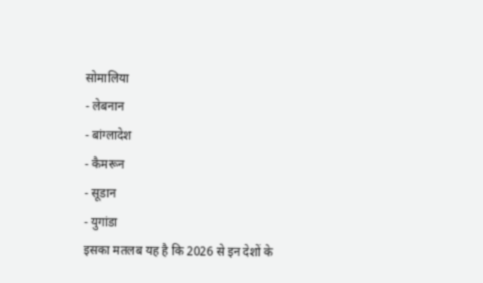सोमालिया
- लेबनान
- बांग्लादेश
- कैमरून
- सूडान
- युगांडा
इसका मतलब यह है कि 2026 से इन देशों के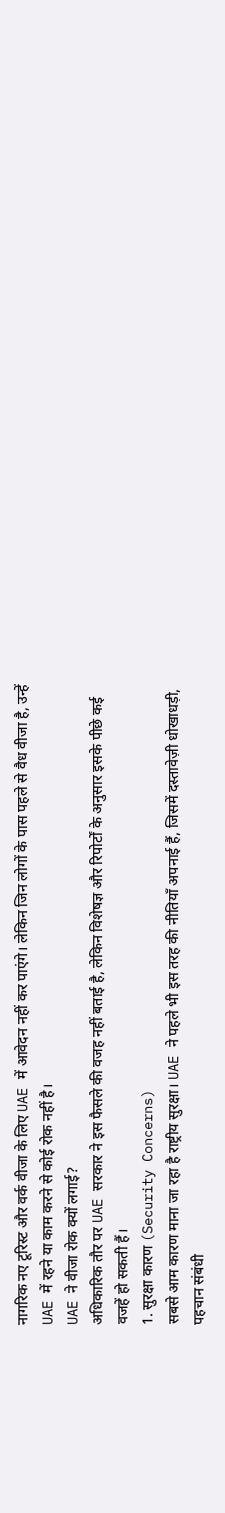नागरिक नए टूरिस्ट और वर्क वीजा के लिए UAE में आवेदन नहीं कर पाएंगे। लेकिन जिन लोगों के पास पहले से वैध वीजा है, उन्हें UAE में रहने या काम करने से कोई रोक नहीं है।
UAE ने वीजा रोक क्यों लगाई?
अधिकारिक तौर पर UAE सरकार ने इस फैसले की वजह नहीं बताई है, लेकिन विशेषज्ञ और रिपोर्टों के अनुसार इसके पीछे कई वजहें हो सकती हैं।
1. सुरक्षा कारण (Security Concerns)
सबसे आम कारण माना जा रहा है राष्ट्रीय सुरक्षा। UAE ने पहले भी इस तरह की नीतियाँ अपनाई हैं, जिसमें दस्तावेज़ी धोखाधड़ी, पहचान संबंधी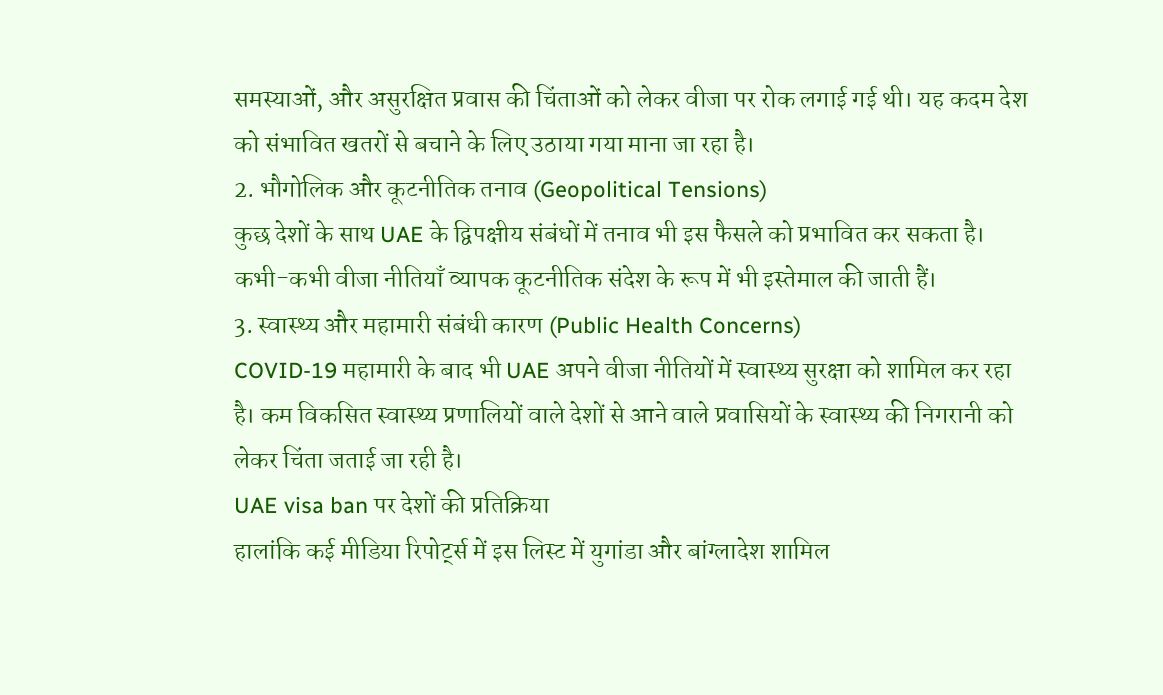समस्याओं, और असुरक्षित प्रवास की चिंताओं को लेकर वीजा पर रोक लगाई गई थी। यह कदम देश को संभावित खतरों से बचाने के लिए उठाया गया माना जा रहा है।
2. भौगोलिक और कूटनीतिक तनाव (Geopolitical Tensions)
कुछ देशों के साथ UAE के द्विपक्षीय संबंधों में तनाव भी इस फैसले को प्रभावित कर सकता है। कभी-कभी वीजा नीतियाँ व्यापक कूटनीतिक संदेश के रूप में भी इस्तेमाल की जाती हैं।
3. स्वास्थ्य और महामारी संबंधी कारण (Public Health Concerns)
COVID-19 महामारी के बाद भी UAE अपने वीजा नीतियों में स्वास्थ्य सुरक्षा को शामिल कर रहा है। कम विकसित स्वास्थ्य प्रणालियों वाले देशों से आने वाले प्रवासियों के स्वास्थ्य की निगरानी को लेकर चिंता जताई जा रही है।
UAE visa ban पर देशों की प्रतिक्रिया
हालांकि कई मीडिया रिपोर्ट्स में इस लिस्ट में युगांडा और बांग्लादेश शामिल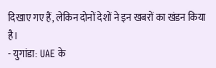दिखाए गए हैं, लेकिन दोनों देशों ने इन खबरों का खंडन किया है।
- युगांडा: UAE के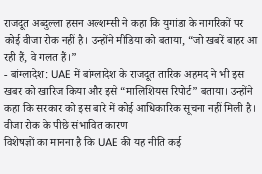राजदूत अब्दुल्ला हसन अल्शम्सी ने कहा कि युगांडा के नागरिकों पर कोई वीजा रोक नहीं है। उन्होंने मीडिया को बताया, “जो खबरें बाहर आ रही हैं, वे गलत हैं।”
- बांग्लादेश: UAE में बांग्लादेश के राजदूत तारिक अहमद ने भी इस खबर को खारिज किया और इसे “मालिशियस रिपोर्ट” बताया। उन्होंने कहा कि सरकार को इस बारे में कोई आधिकारिक सूचना नहीं मिली है।
वीजा रोक के पीछे संभावित कारण
विशेषज्ञों का मानना है कि UAE की यह नीति कई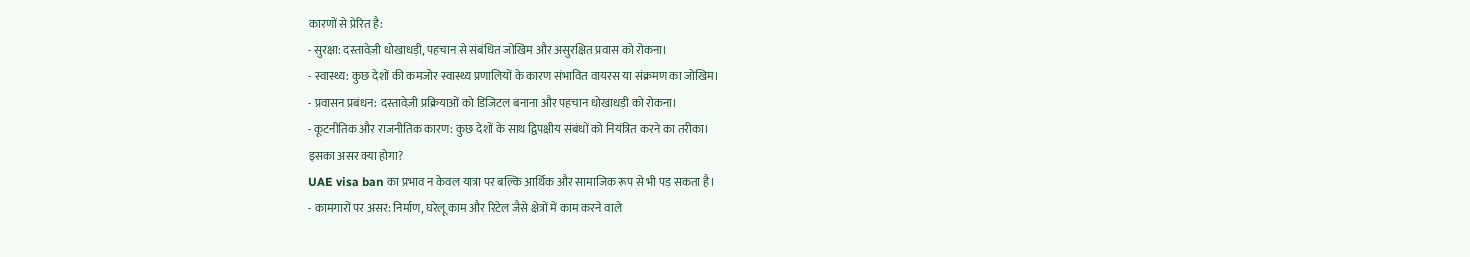कारणों से प्रेरित है:
- सुरक्षा: दस्तावेज़ी धोखाधड़ी, पहचान से संबंधित जोखिम और असुरक्षित प्रवास को रोकना।
- स्वास्थ्य: कुछ देशों की कमजोर स्वास्थ्य प्रणालियों के कारण संभावित वायरस या संक्रमण का जोखिम।
- प्रवासन प्रबंधन: दस्तावेज़ी प्रक्रियाओं को डिजिटल बनाना और पहचान धोखाधड़ी को रोकना।
- कूटनीतिक और राजनीतिक कारण: कुछ देशों के साथ द्विपक्षीय संबंधों को नियंत्रित करने का तरीका।
इसका असर क्या होगा?
UAE visa ban का प्रभाव न केवल यात्रा पर बल्कि आर्थिक और सामाजिक रूप से भी पड़ सकता है।
- कामगारों पर असर: निर्माण, घरेलू काम और रिटेल जैसे क्षेत्रों में काम करने वाले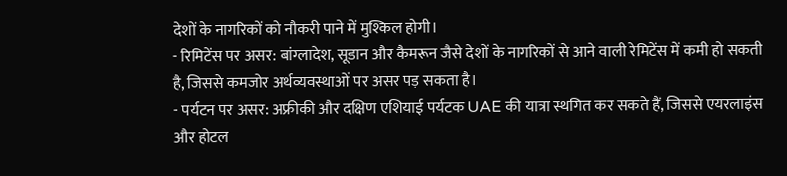देशों के नागरिकों को नौकरी पाने में मुश्किल होगी।
- रिमिटेंस पर असर: बांग्लादेश, सूडान और कैमरून जैसे देशों के नागरिकों से आने वाली रेमिटेंस में कमी हो सकती है, जिससे कमजोर अर्थव्यवस्थाओं पर असर पड़ सकता है।
- पर्यटन पर असर: अफ्रीकी और दक्षिण एशियाई पर्यटक UAE की यात्रा स्थगित कर सकते हैं, जिससे एयरलाइंस और होटल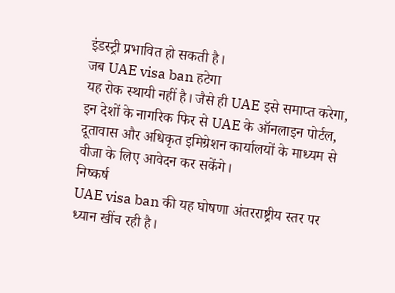इंडस्ट्री प्रभावित हो सकती है।
जब UAE visa ban हटेगा
यह रोक स्थायी नहीं है। जैसे ही UAE इसे समाप्त करेगा, इन देशों के नागरिक फिर से UAE के ऑनलाइन पोर्टल, दूतावास और अधिकृत इमिग्रेशन कार्यालयों के माध्यम से वीजा के लिए आवेदन कर सकेंगे।
निष्कर्ष
UAE visa ban की यह घोषणा अंतरराष्ट्रीय स्तर पर ध्यान खींच रही है।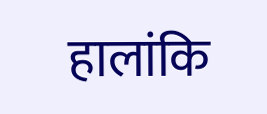हालांकि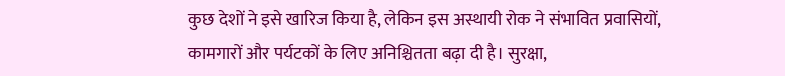कुछ देशों ने इसे खारिज किया है, लेकिन इस अस्थायी रोक ने संभावित प्रवासियों, कामगारों और पर्यटकों के लिए अनिश्चितता बढ़ा दी है। सुरक्षा,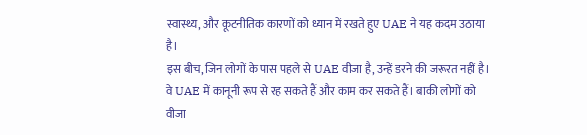स्वास्थ्य, और कूटनीतिक कारणों को ध्यान में रखते हुए UAE ने यह कदम उठाया है।
इस बीच, जिन लोगों के पास पहले से UAE वीजा है, उन्हें डरने की जरूरत नहीं है। वे UAE में कानूनी रूप से रह सकते हैं और काम कर सकते हैं। बाकी लोगों को वीजा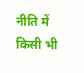नीति में किसी भी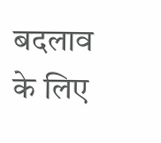बदलाव के लिए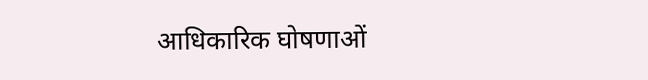आधिकारिक घोषणाओं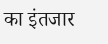का इंतजार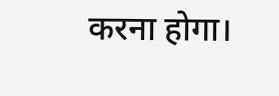करना होगा।